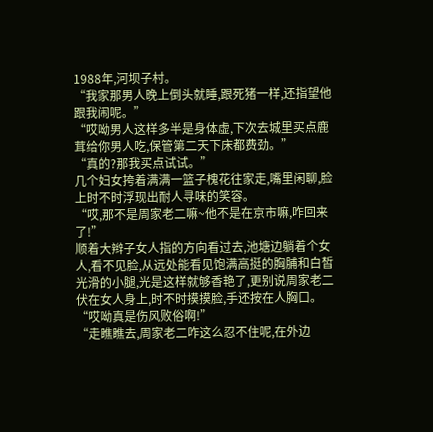1988年,河坝子村。
“我家那男人晚上倒头就睡,跟死猪一样,还指望他跟我闹呢。”
“哎呦男人这样多半是身体虚,下次去城里买点鹿茸给你男人吃,保管第二天下床都费劲。”
“真的?那我买点试试。”
几个妇女挎着满满一篮子槐花往家走,嘴里闲聊,脸上时不时浮现出耐人寻味的笑容。
“哎,那不是周家老二嘛~他不是在京市嘛,咋回来了!”
顺着大辫子女人指的方向看过去,池塘边躺着个女人,看不见脸,从远处能看见饱满高挺的胸脯和白皙光滑的小腿,光是这样就够香艳了,更别说周家老二伏在女人身上,时不时摸摸脸,手还按在人胸口。
“哎呦真是伤风败俗啊!”
“走瞧瞧去,周家老二咋这么忍不住呢,在外边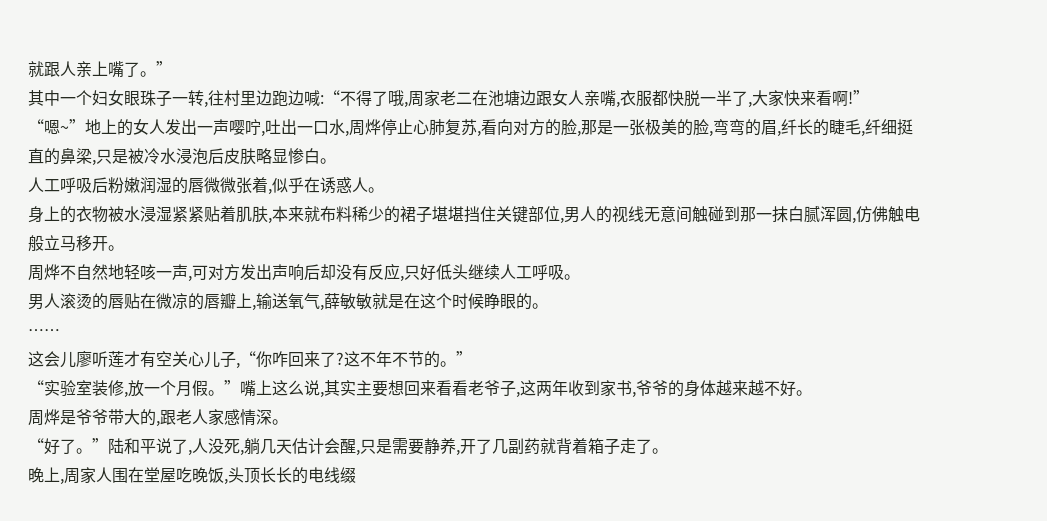就跟人亲上嘴了。”
其中一个妇女眼珠子一转,往村里边跑边喊:“不得了哦,周家老二在池塘边跟女人亲嘴,衣服都快脱一半了,大家快来看啊!”
“嗯~”地上的女人发出一声嘤咛,吐出一口水,周烨停止心肺复苏,看向对方的脸,那是一张极美的脸,弯弯的眉,纤长的睫毛,纤细挺直的鼻梁,只是被冷水浸泡后皮肤略显惨白。
人工呼吸后粉嫩润湿的唇微微张着,似乎在诱惑人。
身上的衣物被水浸湿紧紧贴着肌肤,本来就布料稀少的裙子堪堪挡住关键部位,男人的视线无意间触碰到那一抹白腻浑圆,仿佛触电般立马移开。
周烨不自然地轻咳一声,可对方发出声响后却没有反应,只好低头继续人工呼吸。
男人滚烫的唇贴在微凉的唇瓣上,输送氧气,薛敏敏就是在这个时候睁眼的。
……
这会儿廖听莲才有空关心儿子,“你咋回来了?这不年不节的。”
“实验室装修,放一个月假。”嘴上这么说,其实主要想回来看看老爷子,这两年收到家书,爷爷的身体越来越不好。
周烨是爷爷带大的,跟老人家感情深。
“好了。”陆和平说了,人没死,躺几天估计会醒,只是需要静养,开了几副药就背着箱子走了。
晚上,周家人围在堂屋吃晚饭,头顶长长的电线缀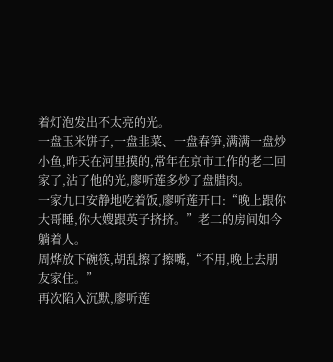着灯泡发出不太亮的光。
一盘玉米饼子,一盘韭菜、一盘春笋,满满一盘炒小鱼,昨天在河里摸的,常年在京市工作的老二回家了,沾了他的光,廖听莲多炒了盘腊肉。
一家九口安静地吃着饭,廖听莲开口:“晚上跟你大哥睡,你大嫂跟英子挤挤。”老二的房间如今躺着人。
周烨放下碗筷,胡乱擦了擦嘴,“不用,晚上去朋友家住。”
再次陷入沉默,廖听莲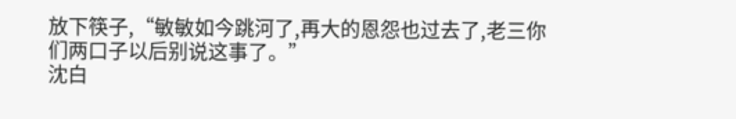放下筷子,“敏敏如今跳河了,再大的恩怨也过去了,老三你们两口子以后别说这事了。”
沈白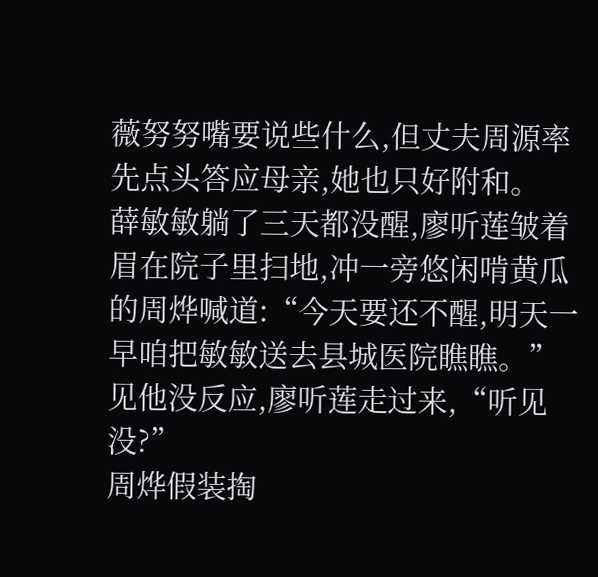薇努努嘴要说些什么,但丈夫周源率先点头答应母亲,她也只好附和。
薛敏敏躺了三天都没醒,廖听莲皱着眉在院子里扫地,冲一旁悠闲啃黄瓜的周烨喊道:“今天要还不醒,明天一早咱把敏敏送去县城医院瞧瞧。”
见他没反应,廖听莲走过来,“听见没?”
周烨假装掏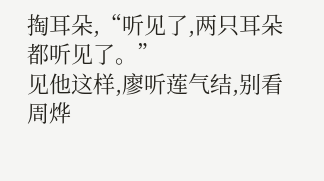掏耳朵,“听见了,两只耳朵都听见了。”
见他这样,廖听莲气结,别看周烨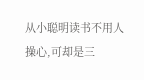从小聪明读书不用人操心,可却是三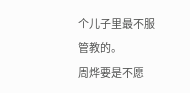个儿子里最不服管教的。
周烨要是不愿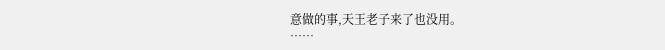意做的事,天王老子来了也没用。
……